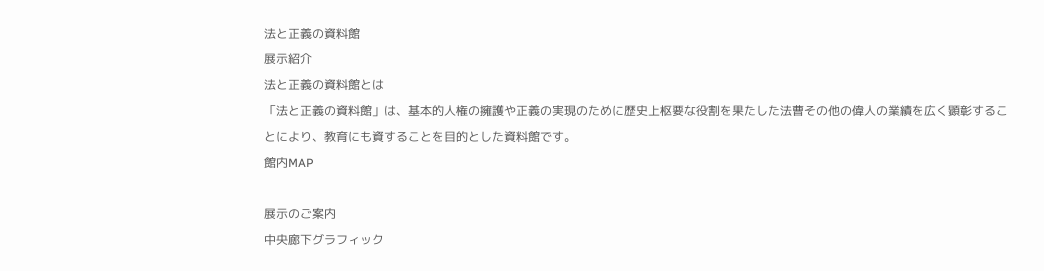法と正義の資料館
展示紹介
法と正義の資料館とは
「法と正義の資料館」は、基本的人権の擁護や正義の実現のために歴史上枢要な役割を果たした法曹その他の偉人の業績を広く顕彰することにより、教育にも資することを目的とした資料館です。
館内MAP

展示のご案内
中央廊下グラフィック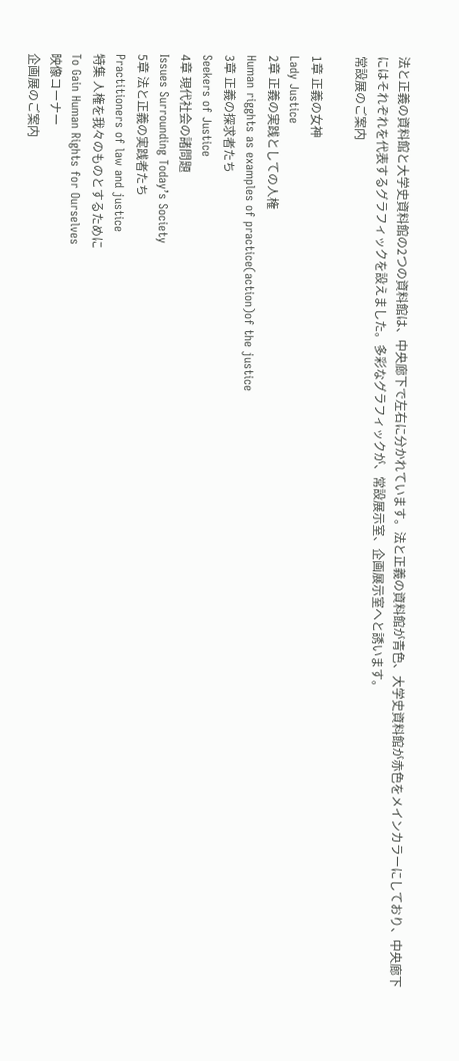法と正義の資料館と大学史資料館の2つの資料館は、中央廊下で左右に分かれています。法と正義の資料館が青色、大学史資料館が赤色をメインカラーにしており、中央廊下にはそれぞれを代表するグラフィックを設えました。多彩なグラフィックが、常設展示室、企画展示室へと誘います。
常設展のご案内

1章 正義の女神
Lady Justice
2章 正義の実践としての人権
Human rigghts as examples of practice(action)of the justice
3章 正義の探求者たち
Seekers of Justice
4章 現代社会の諸問題
Issues Surrounding Today’s Society
5章 法と正義の実践者たち
Practitioners of law and justice
特集 人権を我々のものとするために
To Gain Human Rights for Ourselves
映像コーナー
企画展のご案内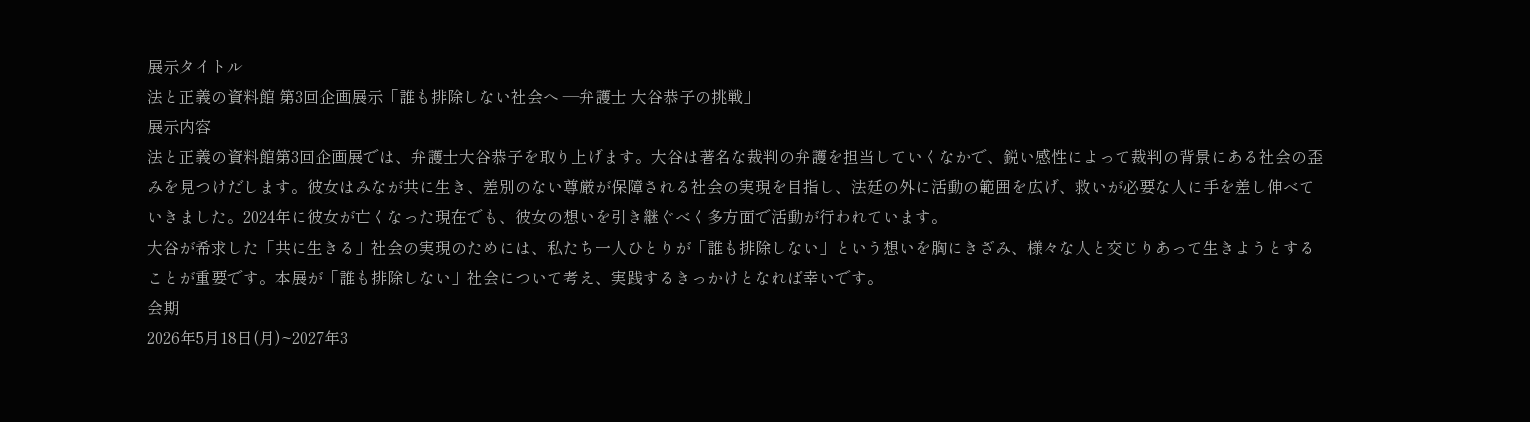展示タイトル
法と正義の資料館 第3回企画展示「誰も排除しない社会へ ―弁護士 大谷恭子の挑戦」
展示内容
法と正義の資料館第3回企画展では、弁護士大谷恭子を取り上げます。大谷は著名な裁判の弁護を担当していくなかで、鋭い感性によって裁判の背景にある社会の歪みを見つけだします。彼女はみなが共に生き、差別のない尊厳が保障される社会の実現を目指し、法廷の外に活動の範囲を広げ、救いが必要な人に手を差し伸べていきました。2024年に彼女が亡くなった現在でも、彼女の想いを引き継ぐべく多方面で活動が行われています。
大谷が希求した「共に生きる」社会の実現のためには、私たち一人ひとりが「誰も排除しない」という想いを胸にきざみ、様々な人と交じりあって生きようとすることが重要です。本展が「誰も排除しない」社会について考え、実践するきっかけとなれば幸いです。
会期
2026年5月18日(月)~2027年3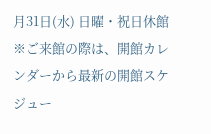月31日(水) 日曜・祝日休館
※ご来館の際は、開館カレンダーから最新の開館スケジュー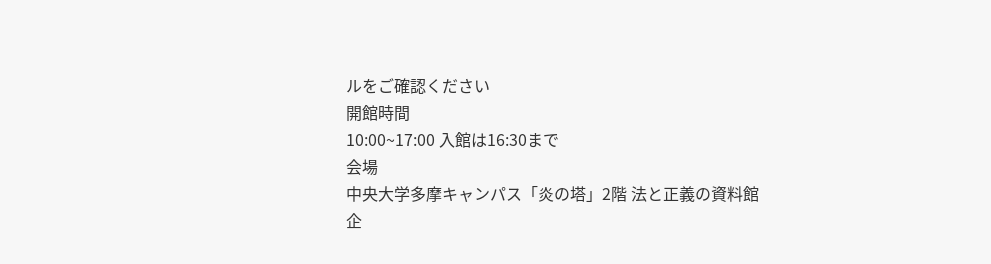ルをご確認ください
開館時間
10:00~17:00 入館は16:30まで
会場
中央大学多摩キャンパス「炎の塔」2階 法と正義の資料館企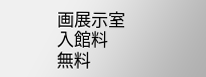画展示室
入館料
無料